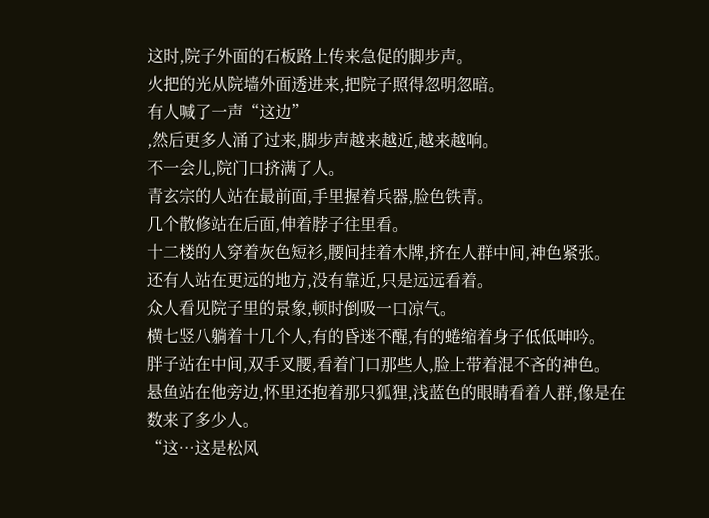这时,院子外面的石板路上传来急促的脚步声。
火把的光从院墙外面透进来,把院子照得忽明忽暗。
有人喊了一声“这边”
,然后更多人涌了过来,脚步声越来越近,越来越响。
不一会儿,院门口挤满了人。
青玄宗的人站在最前面,手里握着兵器,脸色铁青。
几个散修站在后面,伸着脖子往里看。
十二楼的人穿着灰色短衫,腰间挂着木牌,挤在人群中间,神色紧张。
还有人站在更远的地方,没有靠近,只是远远看着。
众人看见院子里的景象,顿时倒吸一口凉气。
横七竖八躺着十几个人,有的昏迷不醒,有的蜷缩着身子低低呻吟。
胖子站在中间,双手叉腰,看着门口那些人,脸上带着混不吝的神色。
悬鱼站在他旁边,怀里还抱着那只狐狸,浅蓝色的眼睛看着人群,像是在数来了多少人。
“这…这是松风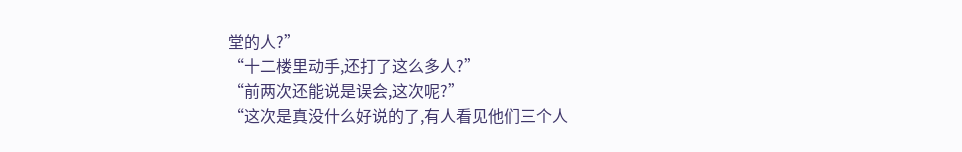堂的人?”
“十二楼里动手,还打了这么多人?”
“前两次还能说是误会,这次呢?”
“这次是真没什么好说的了,有人看见他们三个人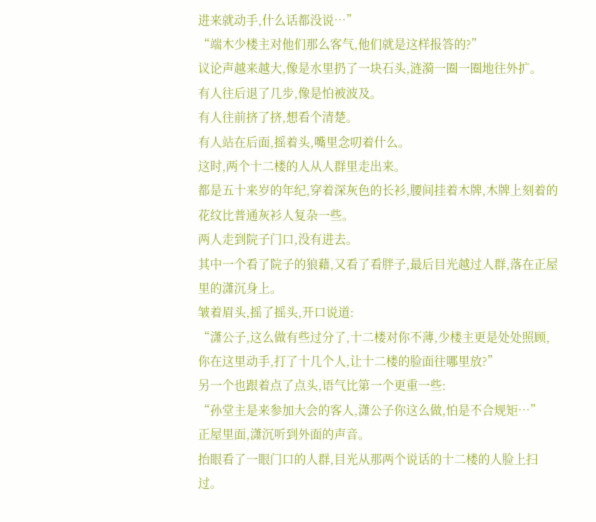进来就动手,什么话都没说…”
“端木少楼主对他们那么客气,他们就是这样报答的?”
议论声越来越大,像是水里扔了一块石头,涟漪一圈一圈地往外扩。
有人往后退了几步,像是怕被波及。
有人往前挤了挤,想看个清楚。
有人站在后面,摇着头,嘴里念叨着什么。
这时,两个十二楼的人从人群里走出来。
都是五十来岁的年纪,穿着深灰色的长衫,腰间挂着木牌,木牌上刻着的花纹比普通灰衫人复杂一些。
两人走到院子门口,没有进去。
其中一个看了院子的狼藉,又看了看胖子,最后目光越过人群,落在正屋里的潇沉身上。
皱着眉头,摇了摇头,开口说道:
“潇公子,这么做有些过分了,十二楼对你不薄,少楼主更是处处照顾,你在这里动手,打了十几个人,让十二楼的脸面往哪里放?”
另一个也跟着点了点头,语气比第一个更重一些:
“孙堂主是来参加大会的客人,潇公子你这么做,怕是不合规矩…”
正屋里面,潇沉听到外面的声音。
抬眼看了一眼门口的人群,目光从那两个说话的十二楼的人脸上扫过。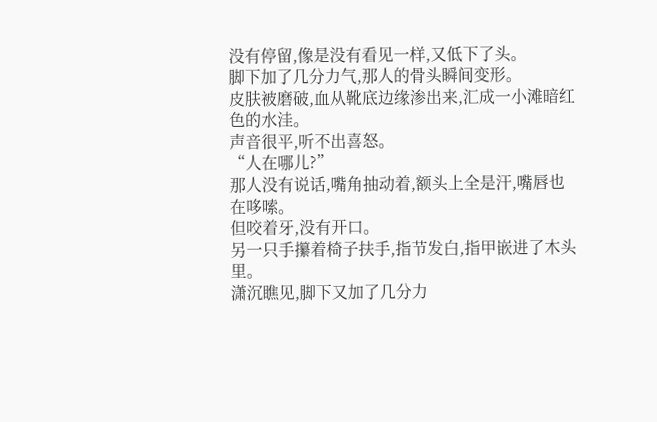没有停留,像是没有看见一样,又低下了头。
脚下加了几分力气,那人的骨头瞬间变形。
皮肤被磨破,血从靴底边缘渗出来,汇成一小滩暗红色的水洼。
声音很平,听不出喜怒。
“人在哪儿?”
那人没有说话,嘴角抽动着,额头上全是汗,嘴唇也在哆嗦。
但咬着牙,没有开口。
另一只手攥着椅子扶手,指节发白,指甲嵌进了木头里。
潇沉瞧见,脚下又加了几分力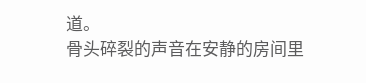道。
骨头碎裂的声音在安静的房间里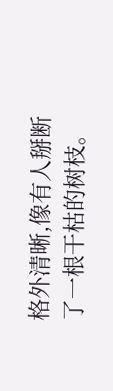格外清晰,像有人掰断了一根干枯的树枝。